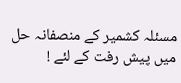مسئلہ کشمیر کے منصفانہ حل میں پیش رفت کے لئے !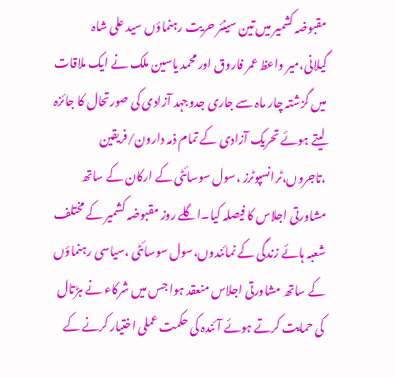مقبوضہ کشمیر میں تین سینئر حریت رہنماؤں سید علی شاہ گیلانی،میر واعظ عمر فاروق اور محمد یاسین ملک نے ایک ملاقات میں گزشتہ چار ماہ سے جاری جدوجہد آزادی کی صورتحال کا جائزہ لیتے ہوئے تحریک آزادی کے تمام ذمہ دارون/فریقین ،تاجروں،ٹرانسپوٹرز ،سول سوسائٹی کے ارکان کے ساتھ مشاورتی اجلاس کا فیصلہ کیا۔اگلے روز مقبوضہ کشمیر کے مختلف شعبہ ہائے زندگی کے نمائندوں،سول سوسائٹی ،سیاسی رہنماؤں کے ساتھ مشاورتی اجلاس منعقد ہوا جس میں شرکاء نے ہڑتال کی حمایت کرتے ہوئے آئندہ کی حکمت عملی اختیار کرنے کے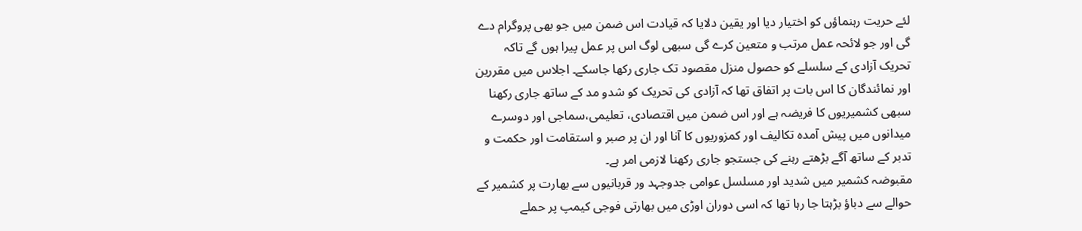لئے حریت رہنماؤں کو اختیار دیا اور یقین دلایا کہ قیادت اس ضمن میں جو بھی پروگرام دے گی اور جو لائحہ عمل مرتب و متعین کرے گی سبھی لوگ اس پر عمل پیرا ہوں گے تاکہ تحریک آزادی کے سلسلے کو حصول منزل مقصود تک جاری رکھا جاسکے۔ اجلاس میں مقررین اور نمائندگان کا اس بات پر اتفاق تھا کہ آزادی کی تحریک کو شدو مد کے ساتھ جاری رکھنا سبھی کشمیریوں کا فریضہ ہے اور اس ضمن میں اقتصادی، تعلیمی،سماجی اور دوسرے میدانوں میں پیش آمدہ تکالیف اور کمزوریوں کا آنا اور ان پر صبر و استقامت اور حکمت و تدبر کے ساتھ آگے بڑھتے رہنے کی جستجو جاری رکھنا لازمی امر ہے۔
مقبوضہ کشمیر میں شدید اور مسلسل عوامی جدوجہد ور قربانیوں سے بھارت پر کشمیر کے حوالے سے دباؤ بڑہتا جا رہا تھا کہ اسی دوران اوڑی میں بھارتی فوجی کیمپ پر حملے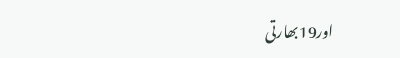اور19بھارتی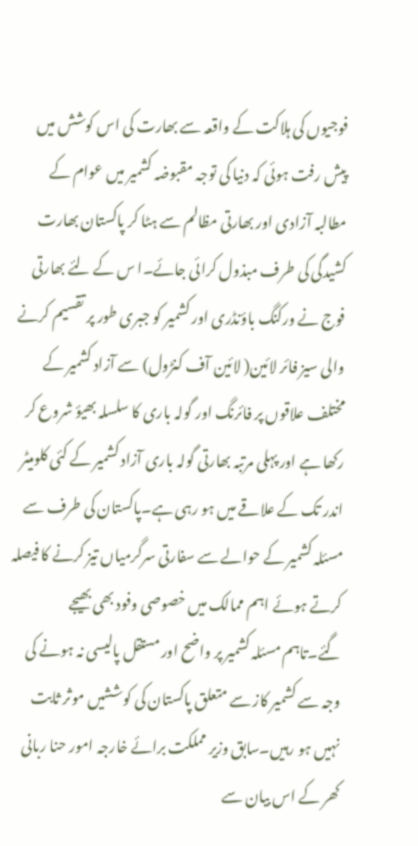فوجیوں کی ہلاکت کے واقعہ سے بھارت کی اس کوشش میں پیش رفت ہوئی کہ دنیا کی توجہ مقبوضہ کشمیر میں عوام کے مطالبہ آزادی اور بھارتی مظالم سے ہٹا کر پاکستان بھارت کشیدگی کی طرف مبذول کرائی جائے۔ا س کے لئے بھارتی فوج نے ورکنگ باؤنڈری اور کشمیر کو جبری طور پر تقسیم کرنے والی سیز فائر لائین( لائین آف کنڑول) سے آزاد کشمیر کے مختلف علاقوں پر فائرنگ اور گولہ باری کا سلسلہ بھیؤ شروع کر رکھا ہے اور پہلی مرتبہ بھارتی گولہ باری آزاد کشمیر کے کئی کلومیٹر اندر تک کے علاقے میں ہو رہی ہے۔پاکستان کی طرف سے مسئلہ کشمیر کے حوالے سے سفارتی سرگرمیاں تیز کرنے کا فیصلہ کرتے ہوئے اہم ممالک میں خصوصی وفود بھی بھیجے گئے۔تاہم مسئلہ کشمیر پر واضح اور مستقل پالیسی نہ ہونے کی وجہ سے کشمیر کاز سے متعلق پاکستان کی کوششیں موثر ثابت نہیں ہو رہیں۔سابق وزیر مملکت برائے خارجہ امور حنا ربانی کھر کے اس بیان سے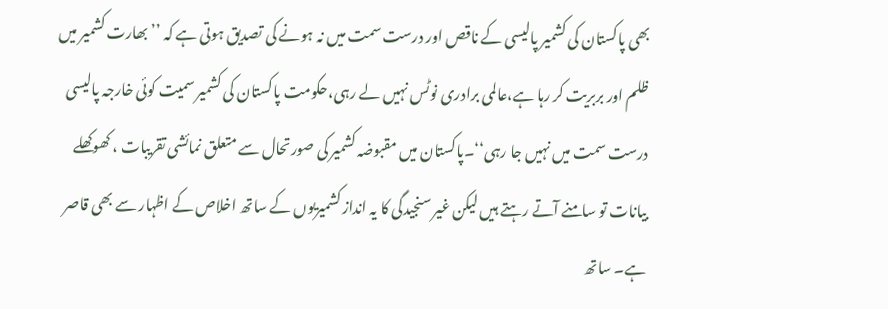بھی پاکستان کی کشمیر پالیسی کے ناقص اور درست سمت میں نہ ہونے کی تصدیق ہوتی ہے کہ ’’ بھارت کشمیر میں ظلم اور بربریت کر رہا ہے،عالمی برادری نوٹس نہیں لے رہی،حکومت پاکستان کی کشمیر سمیت کوئی خارجہ پالیسی درست سمت میں نہیں جا رہی‘‘۔پاکستان میں مقبوضہ کشمیر کی صورتحال سے متعلق نمائشی تقریبات ، کھوکھلے بیانات تو سامنے آتے رہتے ہیں لیکن غیر سنجیدگی کا یہ انداز کشمیریوں کے ساتھ اخلاص کے اظہار سے بھی قاصر ہے۔ ساتھ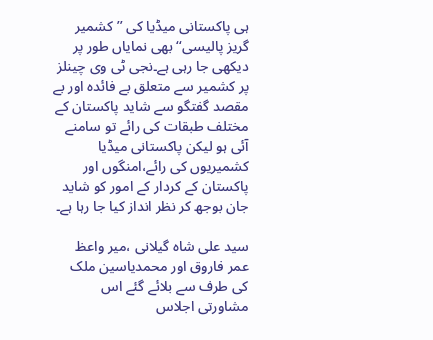ہی پاکستانی میڈیا کی ’’ کشمیر گریز پالیسی‘‘ بھی نمایاں طور پر دیکھی جا رہی ہے۔نجی ٹی وی چینلز پر کشمیر سے متعلق بے فائدہ اور بے مقصد گفتگو سے شاید پاکستان کے مختلف طبقات کی رائے تو سامنے آئی ہو لیکن پاکستانی میڈیا کشمیریوں کی رائے،امنگوں اور پاکستان کے کردار کے امور کو شاید جان بوجھ کر نظر انداز کیا جا رہا ہے۔

سید علی شاہ گیلانی ،میر واعظ عمر فاروق اور محمدیاسین ملک کی طرف سے بلائے گئے اس مشاورتی اجلاس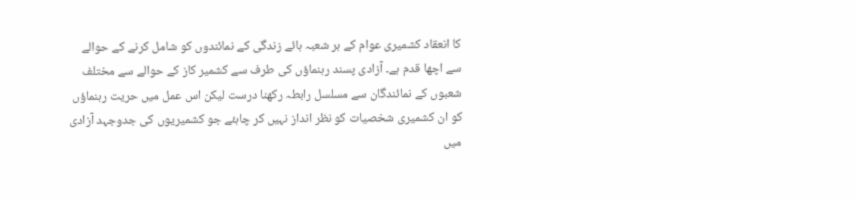کا انعقاد کشمیری عوام کے ہر شعبہ ہائے زندگی کے نمائندوں کو شامل کرنے کے حوالے سے اچھا قدم ہے۔ آزادی پسند رہنماؤں کی طرف سے کشمیر کاز کے حوالے سے مختلف شعبوں کے نمائندگان سے مسلسل رابطہ رکھنا درست لیکن اس عمل میں حریت رہنماؤں کو ان کشمیری شخصیات کو نظر انداز نہیں کر چاہئے جو کشمیریوں کی جدوجہد آزادی میں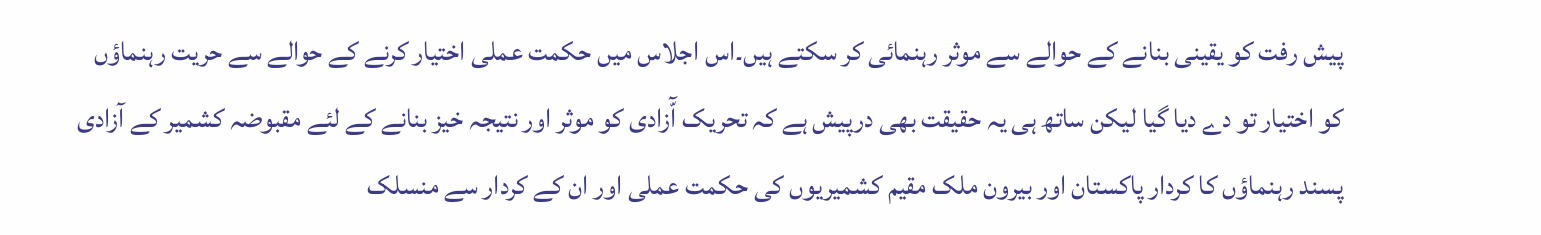پیش رفت کو یقینی بنانے کے حوالے سے موثر رہنمائی کر سکتے ہیں۔اس اجلاس میں حکمت عملی اختیار کرنے کے حوالے سے حریت رہنماؤں کو اختیار تو دے دیا گیا لیکن ساتھ ہی یہ حقیقت بھی درپیش ہے کہ تحریک آّزادی کو موثر اور نتیجہ خیز بنانے کے لئے مقبوضہ کشمیر کے آزادی پسند رہنماؤں کا کردار پاکستان اور بیرون ملک مقیم کشمیریوں کی حکمت عملی اور ان کے کردار سے منسلک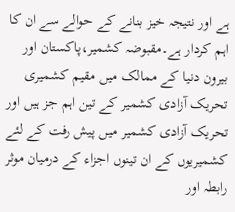ہے اور نتیجہ خیز بنانے کے حوالے سے ان کا اہم کردار ہے۔مقبوضہ کشمیر،پاکستان اور بیرون دنیا کے ممالک میں مقیم کشمیری تحریک آزادی کشمیر کے تین اہم جز ہیں اور تحریک آزادی کشمیر میں پیش رفت کے لئے کشمیریوں کے ان تینوں اجزاء کے درمیان موثر رابطہ اور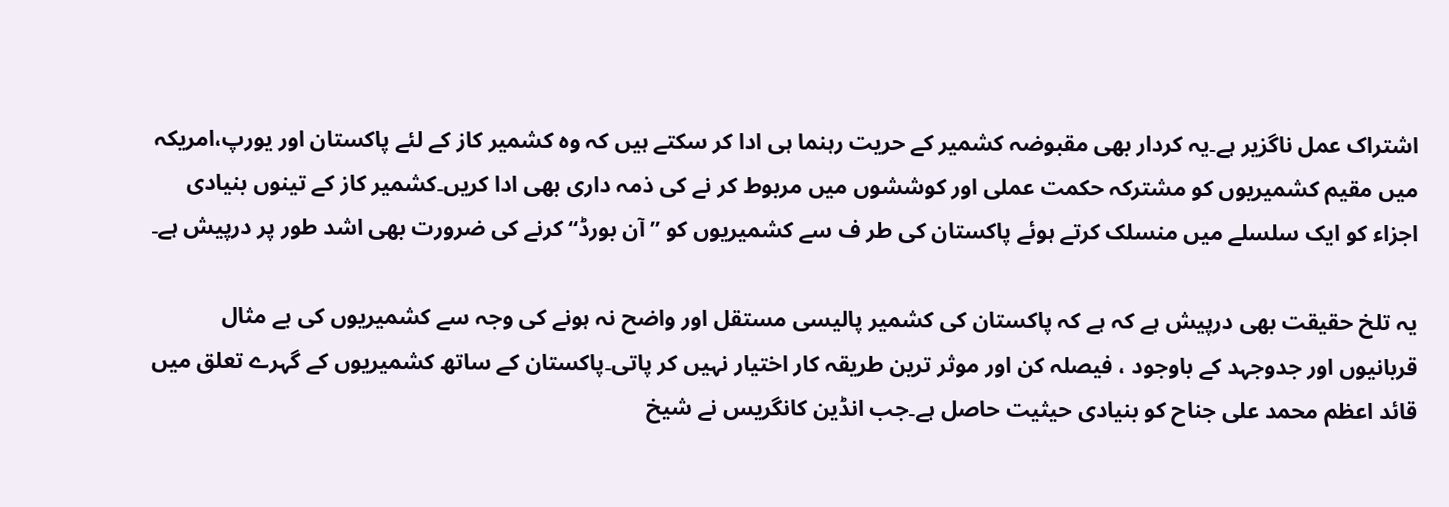اشتراک عمل ناگزیر ہے۔یہ کردار بھی مقبوضہ کشمیر کے حریت رہنما ہی ادا کر سکتے ہیں کہ وہ کشمیر کاز کے لئے پاکستان اور یورپ،امریکہ میں مقیم کشمیریوں کو مشترکہ حکمت عملی اور کوششوں میں مربوط کر نے کی ذمہ داری بھی ادا کریں۔کشمیر کاز کے تینوں بنیادی اجزاء کو ایک سلسلے میں منسلک کرتے ہوئے پاکستان کی طر ف سے کشمیریوں کو ’’ آن بورڈ‘‘ کرنے کی ضرورت بھی اشد طور پر درپیش ہے۔

یہ تلخ حقیقت بھی درپیش ہے کہ ہے کہ پاکستان کی کشمیر پالیسی مستقل اور واضح نہ ہونے کی وجہ سے کشمیریوں کی بے مثال قربانیوں اور جدوجہد کے باوجود ، فیصلہ کن اور موثر ترین طریقہ کار اختیار نہیں کر پاتی۔پاکستان کے ساتھ کشمیریوں کے گہرے تعلق میں قائد اعظم محمد علی جناح کو بنیادی حیثیت حاصل ہے۔جب انڈین کانگریس نے شیخ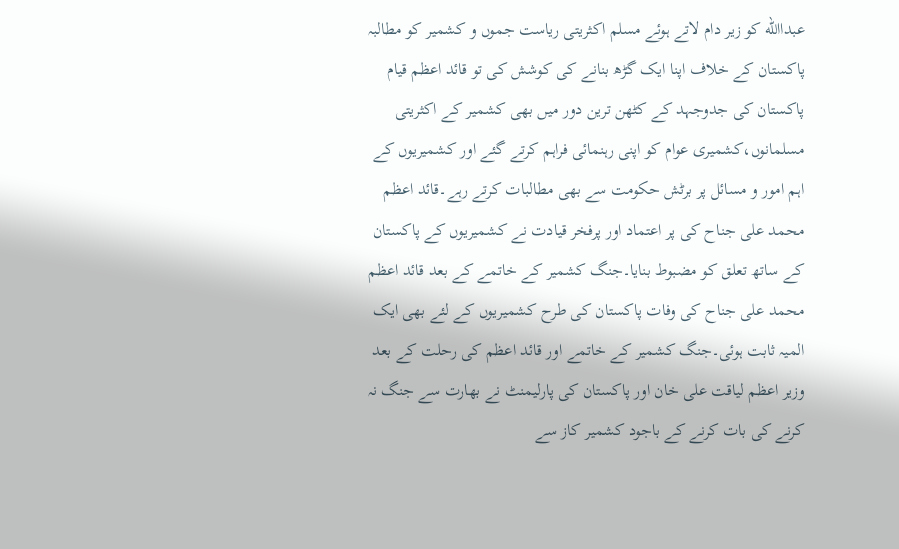عبداالله کو زیر دام لاتے ہوئے مسلم اکثریتی ریاست جموں و کشمیر کو مطالبہ پاکستان کے خلاف اپنا ایک گڑھ بنانے کی کوشش کی تو قائد اعظم قیام پاکستان کی جدوجہد کے کٹھن ترین دور میں بھی کشمیر کے اکثریتی مسلمانوں،کشمیری عوام کو اپنی رہنمائی فراہم کرتے گئے اور کشمیریوں کے اہم امور و مسائل پر برٹش حکومت سے بھی مطالبات کرتے رہے۔قائد اعظم محمد علی جناح کی پر اعتماد اور پرفخر قیادت نے کشمیریوں کے پاکستان کے ساتھ تعلق کو مضبوط بنایا۔جنگ کشمیر کے خاتمے کے بعد قائد اعظم محمد علی جناح کی وفات پاکستان کی طرح کشمیریوں کے لئے بھی ایک المیہ ثابت ہوئی۔جنگ کشمیر کے خاتمے اور قائد اعظم کی رحلت کے بعد وزیر اعظم لیاقت علی خان اور پاکستان کی پارلیمنٹ نے بھارت سے جنگ نہ کرنے کی بات کرنے کے باجود کشمیر کاز سے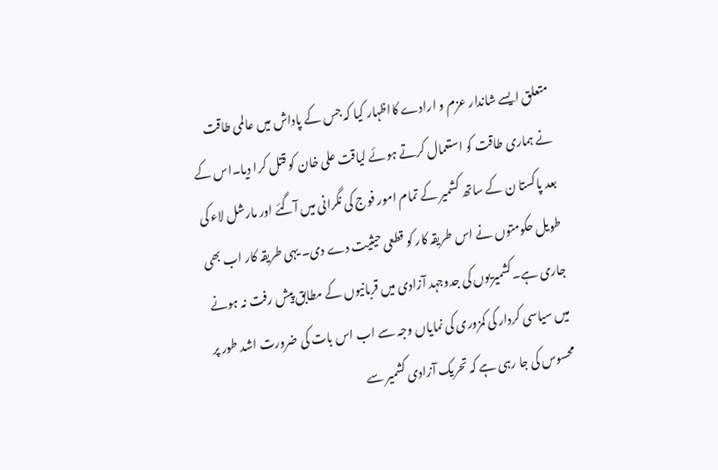متعلق ایسے شاندار عزم و ارادے کااظہار کیا کہ جس کے پاداش میں عالمی طاقت نے ہماری طاقت کو استعمال کرتے ہوئے لیاقت علی خان کو قتل کرا دیا۔اس کے بعد پاکستا ن کے ساتھ کشمیر کے تمام امور فوج کی نگرانی میں آگئے اور مارشل لاء کی طویل حکومتوں نے اس طریقہ کار کو قطعی حیثیت دے دی۔ یہی طریقہ کار اب بھی جاری ہے۔کشمیریوں کی جدوجہد آزادی میں قربانیوں کے مطابق پیش رفت نہ ہونے میں سیاسی کردار کی کمزوری کی نمایاں وجہ سے اب اس بات کی ضرورت اشد طور پر محسوس کی جا رہی ہے کہ تحریک آزادی کشمیر سے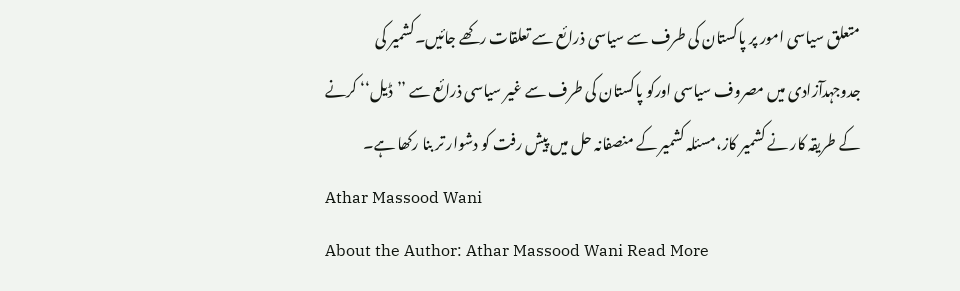متعلق سیاسی امور پر پاکستان کی طرف سے سیاسی ذرائع سے تعلقات رکھے جائیں۔کشمیر کی جدوجہدآزادی میں مصروف سیاسی اورکو پاکستان کی طرف سے غیر سیاسی ذرائع سے ’’ڈیل‘‘ کرنے کے طریقہ کار نے کشمیر کاز،مسئلہ کشمیر کے منصفانہ حل میں پیش رفت کو دشوار تر بنا رکھا ہے۔
Athar Massood Wani
About the Author: Athar Massood Wani Read More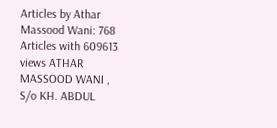Articles by Athar Massood Wani: 768 Articles with 609613 views ATHAR MASSOOD WANI ,
S/o KH. ABDUL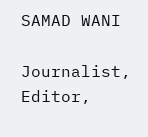SAMAD WANI

Journalist, Editor,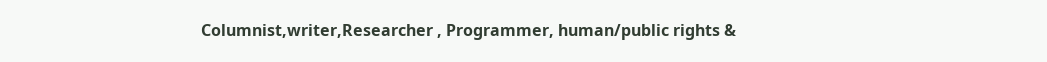Columnist,writer,Researcher , Programmer, human/public rights &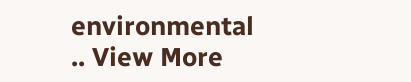environmental
.. View More